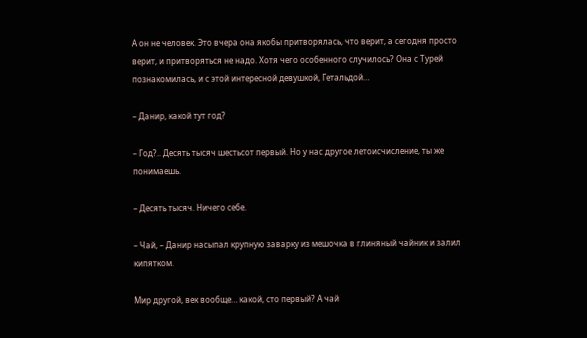А он не человек. Это вчера она якобы притворялась, что верит, а сегодня просто верит, и притворяться не надо. Хотя чего особенного случилось? Она с Турей познакомилась, и с этой интересной девушкой, Гетальдой…

– Данир, какой тут год?

– Год?.. Десять тысяч шестьсот первый. Но у нас другое летоисчисление, ты же понимаешь.

– Десять тысяч. Ничего себе.

– Чай, – Данир насыпал крупную заварку из мешочка в глиняный чайник и залил кипятком.

Мир другой, век вообще… какой, сто первый? А чай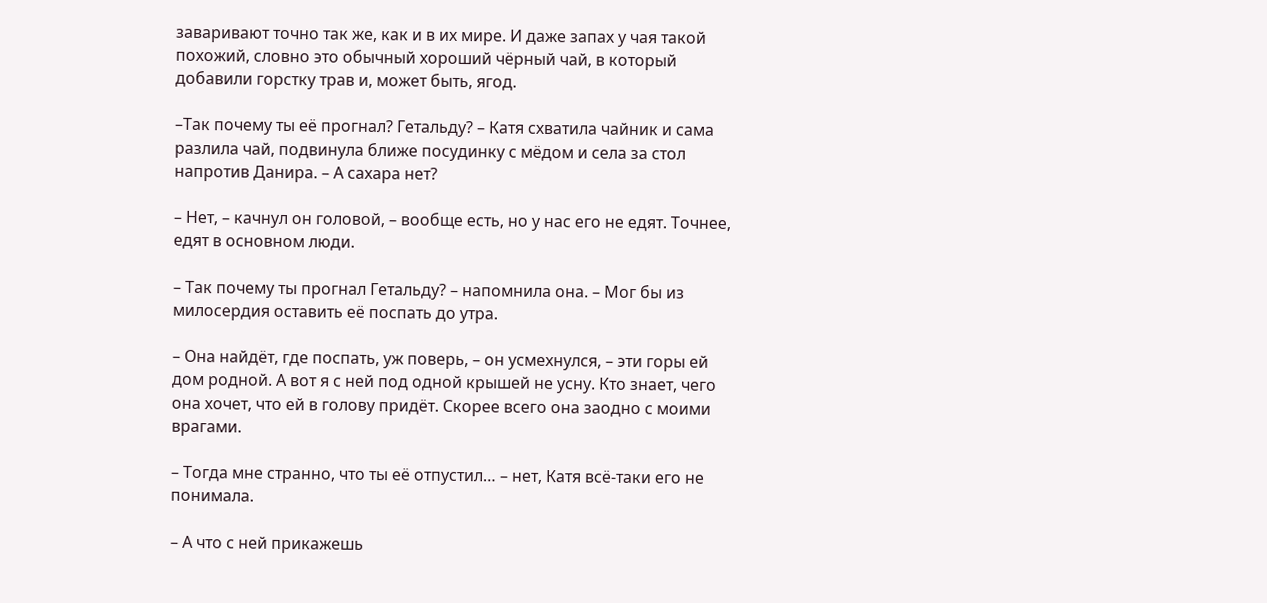заваривают точно так же, как и в их мире. И даже запах у чая такой похожий, словно это обычный хороший чёрный чай, в который добавили горстку трав и, может быть, ягод.

–Так почему ты её прогнал? Гетальду? – Катя схватила чайник и сама разлила чай, подвинула ближе посудинку с мёдом и села за стол напротив Данира. – А сахара нет?

– Нет, – качнул он головой, – вообще есть, но у нас его не едят. Точнее, едят в основном люди.

– Так почему ты прогнал Гетальду? – напомнила она. – Мог бы из милосердия оставить её поспать до утра.

– Она найдёт, где поспать, уж поверь, – он усмехнулся, – эти горы ей дом родной. А вот я с ней под одной крышей не усну. Кто знает, чего она хочет, что ей в голову придёт. Скорее всего она заодно с моими врагами.

– Тогда мне странно, что ты её отпустил… – нет, Катя всё-таки его не понимала.

– А что с ней прикажешь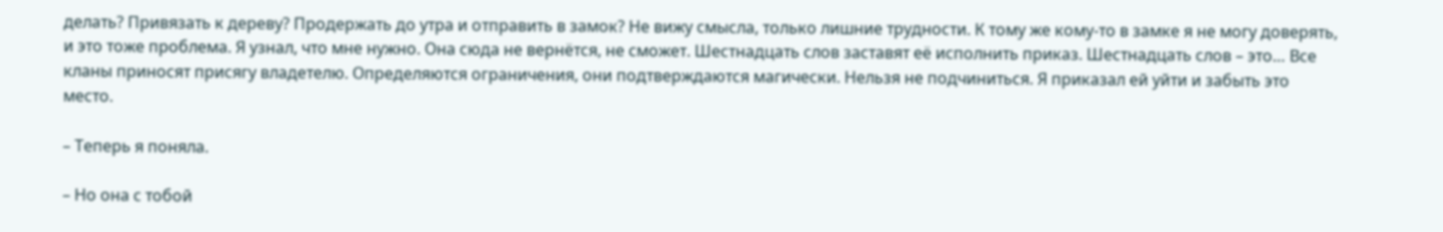делать? Привязать к дереву? Продержать до утра и отправить в замок? Не вижу смысла, только лишние трудности. К тому же кому-то в замке я не могу доверять, и это тоже проблема. Я узнал, что мне нужно. Она сюда не вернётся, не сможет. Шестнадцать слов заставят её исполнить приказ. Шестнадцать слов – это… Все кланы приносят присягу владетелю. Определяются ограничения, они подтверждаются магически. Нельзя не подчиниться. Я приказал ей уйти и забыть это место.

– Теперь я поняла.

– Но она с тобой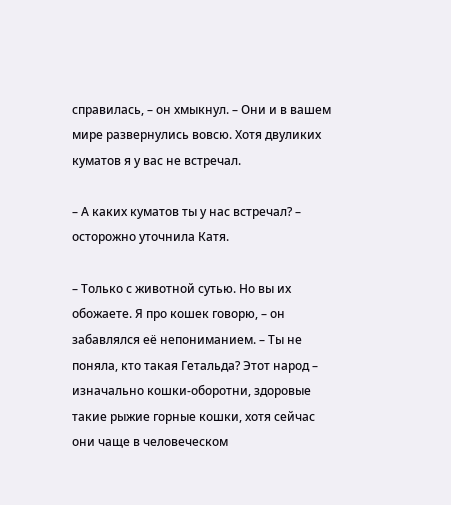справилась, – он хмыкнул. – Они и в вашем мире развернулись вовсю. Хотя двуликих куматов я у вас не встречал.

– А каких куматов ты у нас встречал? – осторожно уточнила Катя.

– Только с животной сутью. Но вы их обожаете. Я про кошек говорю, – он забавлялся её непониманием. – Ты не поняла, кто такая Гетальда? Этот народ – изначально кошки-оборотни, здоровые такие рыжие горные кошки, хотя сейчас они чаще в человеческом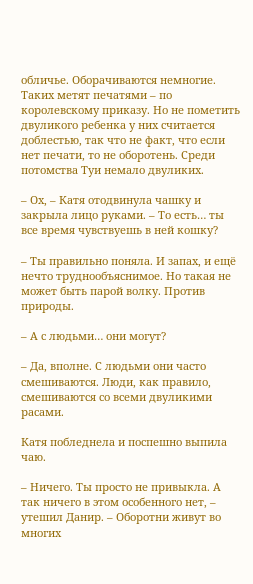обличье. Оборачиваются немногие. Таких метят печатями – по королевскому приказу. Но не пометить двуликого ребенка у них считается доблестью, так что не факт, что если нет печати, то не оборотень. Среди потомства Туи немало двуликих.

– Ох, – Катя отодвинула чашку и закрыла лицо руками. – То есть… ты все время чувствуешь в ней кошку?

– Ты правильно поняла. И запах, и ещё нечто труднообъяснимое. Но такая не может быть парой волку. Против природы.

– А с людьми… они могут?

– Да, вполне. С людьми они часто смешиваются. Люди, как правило, смешиваются со всеми двуликими расами.

Катя побледнела и поспешно выпила чаю.

– Ничего. Ты просто не привыкла. А так ничего в этом особенного нет, – утешил Данир. – Оборотни живут во многих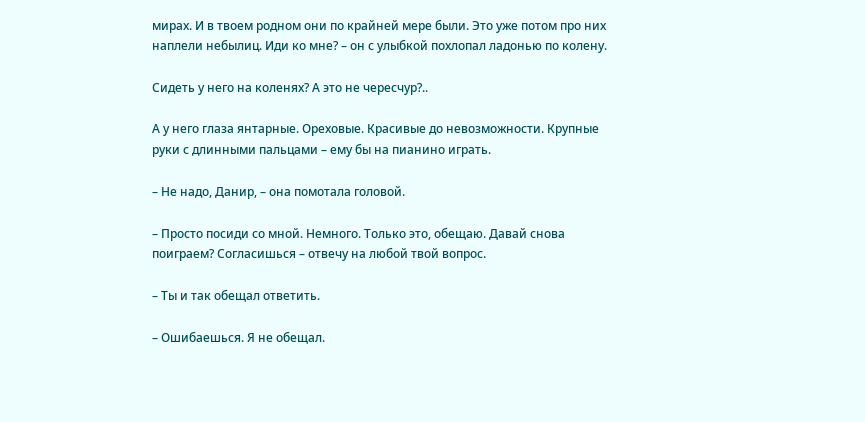мирах. И в твоем родном они по крайней мере были. Это уже потом про них наплели небылиц. Иди ко мне? – он с улыбкой похлопал ладонью по колену.

Сидеть у него на коленях? А это не чересчур?..

А у него глаза янтарные. Ореховые. Красивые до невозможности. Крупные руки с длинными пальцами – ему бы на пианино играть.

– Не надо, Данир, – она помотала головой.

– Просто посиди со мной. Немного. Только это, обещаю. Давай снова поиграем? Согласишься – отвечу на любой твой вопрос.

– Ты и так обещал ответить.

– Ошибаешься. Я не обещал.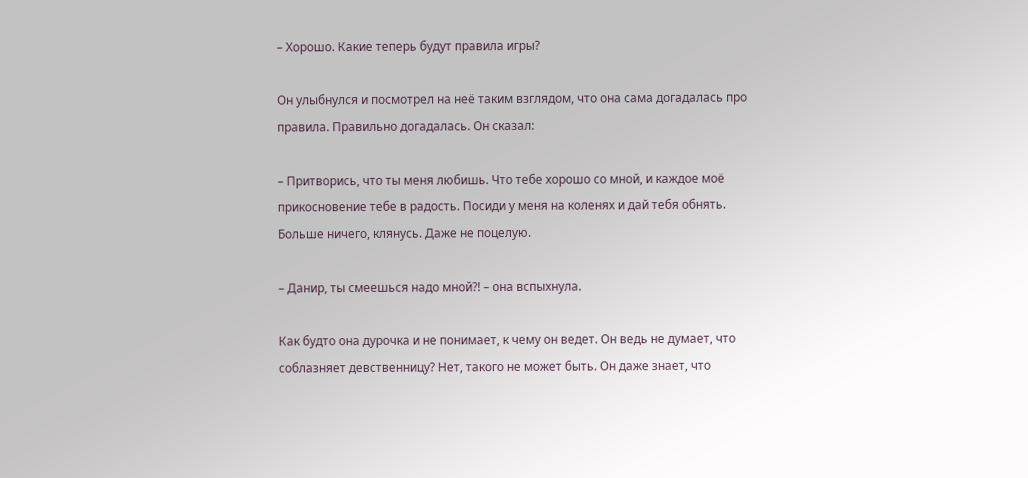– Хорошо. Какие теперь будут правила игры?

Он улыбнулся и посмотрел на неё таким взглядом, что она сама догадалась про правила. Правильно догадалась. Он сказал:

– Притворись, что ты меня любишь. Что тебе хорошо со мной, и каждое моё прикосновение тебе в радость. Посиди у меня на коленях и дай тебя обнять. Больше ничего, клянусь. Даже не поцелую.

– Данир, ты смеешься надо мной?! – она вспыхнула.

Как будто она дурочка и не понимает, к чему он ведет. Он ведь не думает, что соблазняет девственницу? Нет, такого не может быть. Он даже знает, что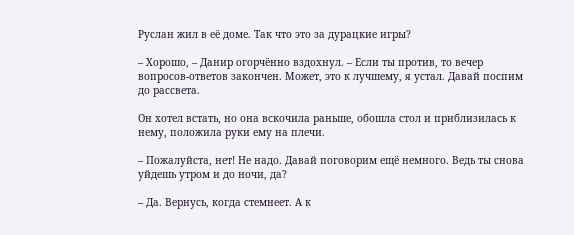Руслан жил в её доме. Так что это за дурацкие игры?

– Хорошо, – Данир огорчённо вздохнул. – Если ты против, то вечер вопросов-ответов закончен. Может, это к лучшему, я устал. Давай поспим до рассвета.

Он хотел встать, но она вскочила раньше, обошла стол и приблизилась к нему, положила руки ему на плечи.

– Пожалуйста, нет! Не надо. Давай поговорим ещё немного. Ведь ты снова уйдешь утром и до ночи, да?

– Да. Вернусь, когда стемнеет. А к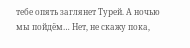тебе опять заглянет Турей. А ночью мы пойдём… Нет, не скажу пока,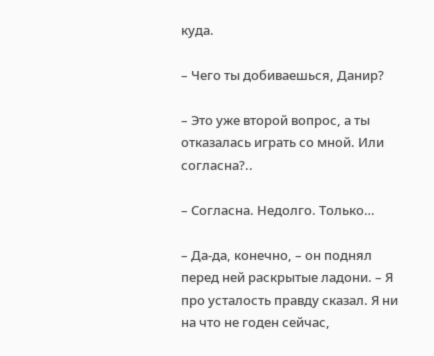куда.

– Чего ты добиваешься, Данир?

– Это уже второй вопрос, а ты отказалась играть со мной. Или согласна?..

– Согласна. Недолго. Только…

– Да-да, конечно, – он поднял перед ней раскрытые ладони. – Я про усталость правду сказал. Я ни на что не годен сейчас,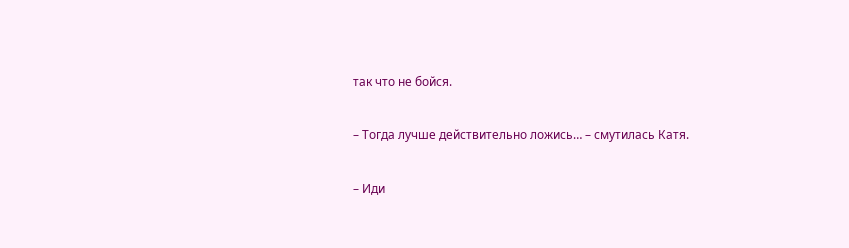так что не бойся.

– Тогда лучше действительно ложись… – смутилась Катя.

– Иди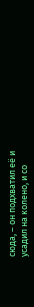сюда, – он подхватил её и усадил на колено, и со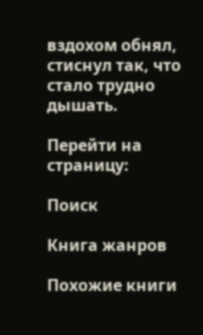вздохом обнял, стиснул так, что стало трудно дышать.

Перейти на страницу:

Поиск

Книга жанров

Похожие книги